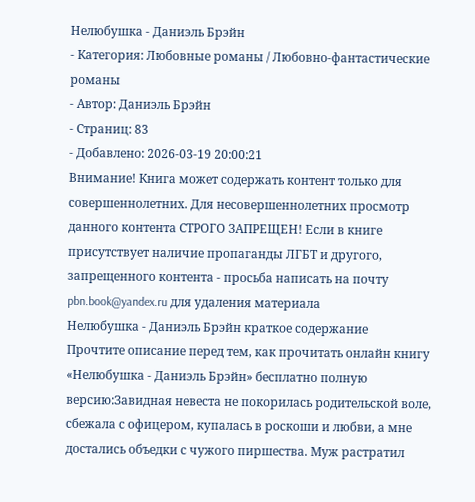Нелюбушка - Даниэль Брэйн
- Категория: Любовные романы / Любовно-фантастические романы
- Автор: Даниэль Брэйн
- Страниц: 83
- Добавлено: 2026-03-19 20:00:21
Внимание! Книга может содержать контент только для совершеннолетних. Для несовершеннолетних просмотр данного контента СТРОГО ЗАПРЕЩЕН! Если в книге присутствует наличие пропаганды ЛГБТ и другого, запрещенного контента - просьба написать на почту pbn.book@yandex.ru для удаления материала
Нелюбушка - Даниэль Брэйн краткое содержание
Прочтите описание перед тем, как прочитать онлайн книгу «Нелюбушка - Даниэль Брэйн» бесплатно полную версию:Завидная невеста не покорилась родительской воле, сбежала с офицером, купалась в роскоши и любви, а мне достались объедки с чужого пиршества. Муж растратил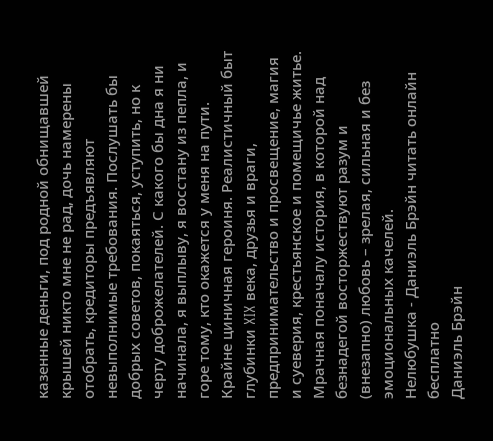казенные деньги, под родной обнищавшей крышей никто мне не рад, дочь намерены отобрать, кредиторы предъявляют невыполнимые требования. Послушать бы добрых советов, покаяться, уступить, но к черту доброжелателей. С какого бы дна я ни начинала, я выплыву, я восстану из пепла, и горе тому, кто окажется у меня на пути. Крайне циничная героиня. Реалистичный быт глубинки XIX века, друзья и враги, предпринимательство и просвещение, магия и суеверия, крестьянское и помещичье житье. Мрачная поначалу история, в которой над безнадегой восторжествуют разум и (внезапно) любовь – зрелая, сильная и без эмоциональных качелей.
Нелюбушка - Даниэль Брэйн читать онлайн бесплатно
Даниэль Брэйн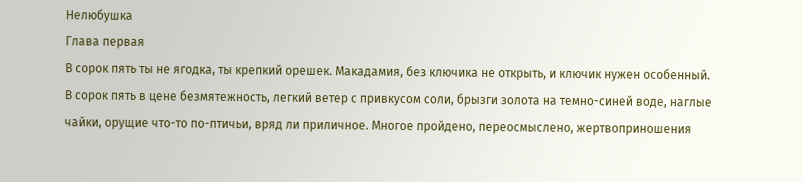Нелюбушка
Глава первая
В сорок пять ты не ягодка, ты крепкий орешек. Макадамия, без ключика не открыть, и ключик нужен особенный.
В сорок пять в цене безмятежность, легкий ветер с привкусом соли, брызги золота на темно-синей воде, наглые чайки, орущие что-то по-птичьи, вряд ли приличное. Многое пройдено, переосмыслено, жертвоприношения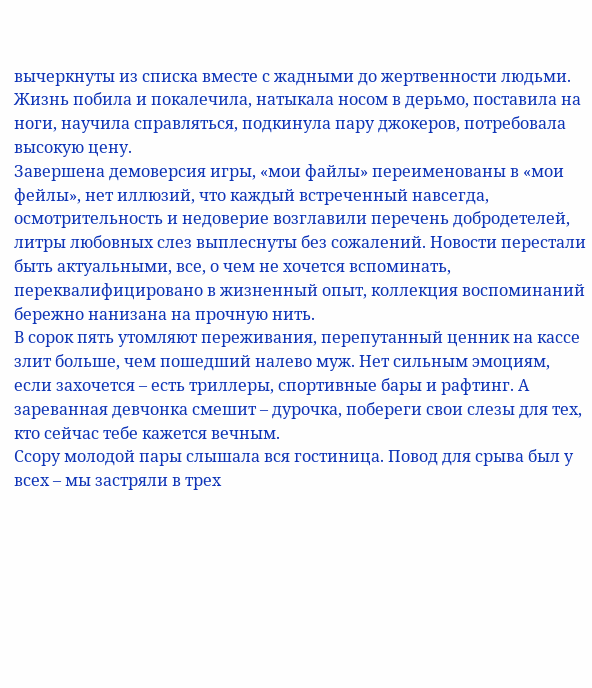вычеркнуты из списка вместе с жадными до жертвенности людьми. Жизнь побила и покалечила, натыкала носом в дерьмо, поставила на ноги, научила справляться, подкинула пару джокеров, потребовала высокую цену.
Завершена демоверсия игры, «мои файлы» переименованы в «мои фейлы», нет иллюзий, что каждый встреченный навсегда, осмотрительность и недоверие возглавили перечень добродетелей, литры любовных слез выплеснуты без сожалений. Новости перестали быть актуальными, все, о чем не хочется вспоминать, переквалифицировано в жизненный опыт, коллекция воспоминаний бережно нанизана на прочную нить.
В сорок пять утомляют переживания, перепутанный ценник на кассе злит больше, чем пошедший налево муж. Нет сильным эмоциям, если захочется – есть триллеры, спортивные бары и рафтинг. А зареванная девчонка смешит – дурочка, побереги свои слезы для тех, кто сейчас тебе кажется вечным.
Ссору молодой пары слышала вся гостиница. Повод для срыва был у всех – мы застряли в трех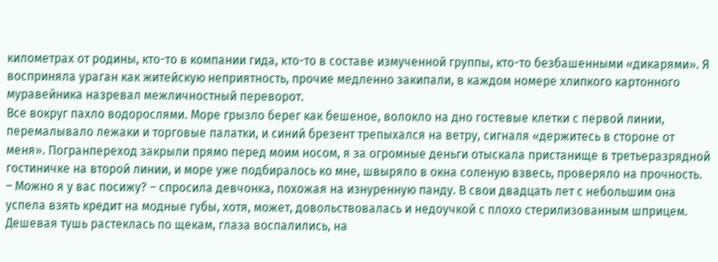километрах от родины, кто-то в компании гида, кто-то в составе измученной группы, кто-то безбашенными «дикарями». Я восприняла ураган как житейскую неприятность, прочие медленно закипали, в каждом номере хлипкого картонного муравейника назревал межличностный переворот.
Все вокруг пахло водорослями. Море грызло берег как бешеное, волокло на дно гостевые клетки с первой линии, перемалывало лежаки и торговые палатки, и синий брезент трепыхался на ветру, сигналя «держитесь в стороне от меня». Погранпереход закрыли прямо перед моим носом, я за огромные деньги отыскала пристанище в третьеразрядной гостиничке на второй линии, и море уже подбиралось ко мне, швыряло в окна соленую взвесь, проверяло на прочность.
– Можно я у вас посижу? – спросила девчонка, похожая на изнуренную панду. В свои двадцать лет с небольшим она успела взять кредит на модные губы, хотя, может, довольствовалась и недоучкой с плохо стерилизованным шприцем. Дешевая тушь растеклась по щекам, глаза воспалились, на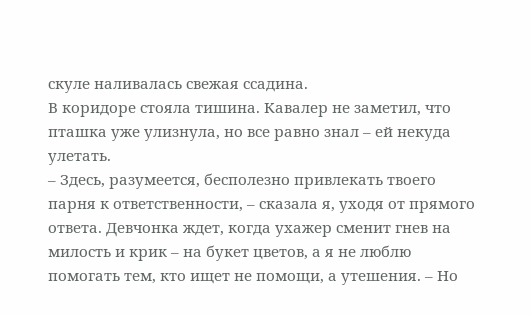скуле наливалась свежая ссадина.
В коридоре стояла тишина. Кавалер не заметил, что пташка уже улизнула, но все равно знал – ей некуда улетать.
– Здесь, разумеется, бесполезно привлекать твоего парня к ответственности, – сказала я, уходя от прямого ответа. Девчонка ждет, когда ухажер сменит гнев на милость и крик – на букет цветов, а я не люблю помогать тем, кто ищет не помощи, а утешения. – Но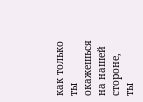как только ты окажешься на нашей стороне, ты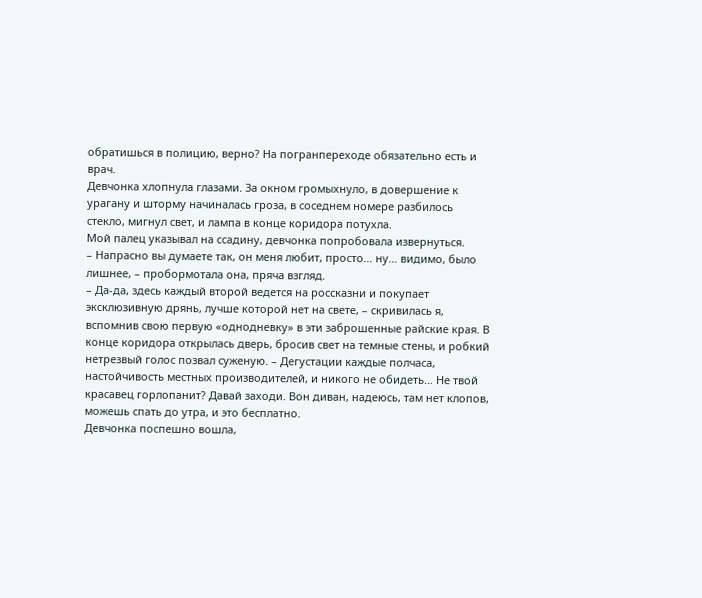обратишься в полицию, верно? На погранпереходе обязательно есть и врач.
Девчонка хлопнула глазами. За окном громыхнуло, в довершение к урагану и шторму начиналась гроза, в соседнем номере разбилось стекло, мигнул свет, и лампа в конце коридора потухла.
Мой палец указывал на ссадину, девчонка попробовала извернуться.
– Напрасно вы думаете так, он меня любит, просто… ну… видимо, было лишнее, – пробормотала она, пряча взгляд.
– Да-да, здесь каждый второй ведется на россказни и покупает эксклюзивную дрянь, лучше которой нет на свете, – скривилась я, вспомнив свою первую «однодневку» в эти заброшенные райские края. В конце коридора открылась дверь, бросив свет на темные стены, и робкий нетрезвый голос позвал суженую. – Дегустации каждые полчаса, настойчивость местных производителей, и никого не обидеть… Не твой красавец горлопанит? Давай заходи. Вон диван, надеюсь, там нет клопов, можешь спать до утра, и это бесплатно.
Девчонка поспешно вошла,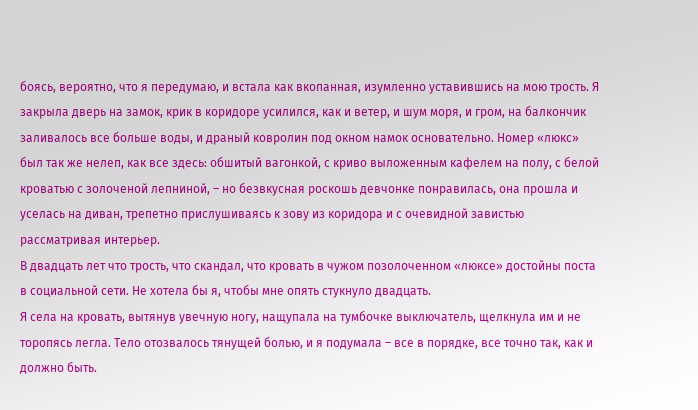боясь, вероятно, что я передумаю, и встала как вкопанная, изумленно уставившись на мою трость. Я закрыла дверь на замок, крик в коридоре усилился, как и ветер, и шум моря, и гром, на балкончик заливалось все больше воды, и драный ковролин под окном намок основательно. Номер «люкс» был так же нелеп, как все здесь: обшитый вагонкой, с криво выложенным кафелем на полу, с белой кроватью с золоченой лепниной, – но безвкусная роскошь девчонке понравилась, она прошла и уселась на диван, трепетно прислушиваясь к зову из коридора и с очевидной завистью рассматривая интерьер.
В двадцать лет что трость, что скандал, что кровать в чужом позолоченном «люксе» достойны поста в социальной сети. Не хотела бы я, чтобы мне опять стукнуло двадцать.
Я села на кровать, вытянув увечную ногу, нащупала на тумбочке выключатель, щелкнула им и не торопясь легла. Тело отозвалось тянущей болью, и я подумала – все в порядке, все точно так, как и должно быть.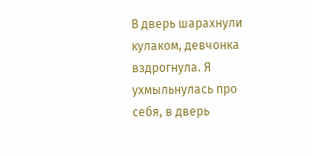В дверь шарахнули кулаком, девчонка вздрогнула. Я ухмыльнулась про себя, в дверь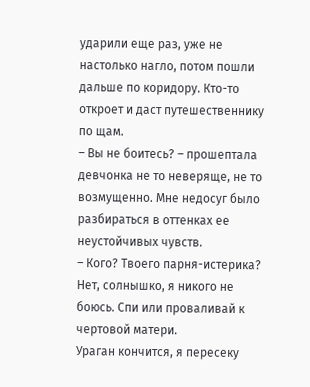ударили еще раз, уже не настолько нагло, потом пошли дальше по коридору. Кто-то откроет и даст путешественнику по щам.
– Вы не боитесь? – прошептала девчонка не то неверяще, не то возмущенно. Мне недосуг было разбираться в оттенках ее неустойчивых чувств.
– Кого? Твоего парня-истерика? Нет, солнышко, я никого не боюсь. Спи или проваливай к чертовой матери.
Ураган кончится, я пересеку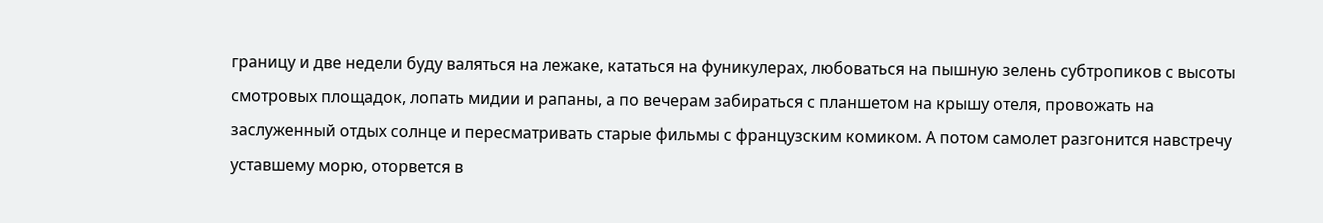границу и две недели буду валяться на лежаке, кататься на фуникулерах, любоваться на пышную зелень субтропиков с высоты смотровых площадок, лопать мидии и рапаны, а по вечерам забираться с планшетом на крышу отеля, провожать на заслуженный отдых солнце и пересматривать старые фильмы с французским комиком. А потом самолет разгонится навстречу уставшему морю, оторвется в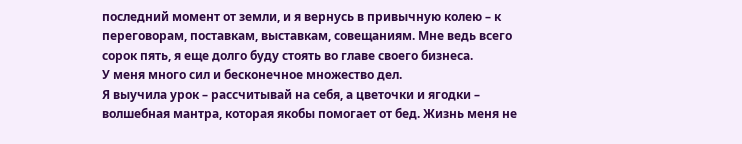последний момент от земли, и я вернусь в привычную колею – к переговорам, поставкам, выставкам, совещаниям. Мне ведь всего сорок пять, я еще долго буду стоять во главе своего бизнеса.
У меня много сил и бесконечное множество дел.
Я выучила урок – рассчитывай на себя, а цветочки и ягодки – волшебная мантра, которая якобы помогает от бед. Жизнь меня не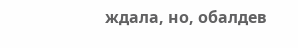ждала, но, обалдев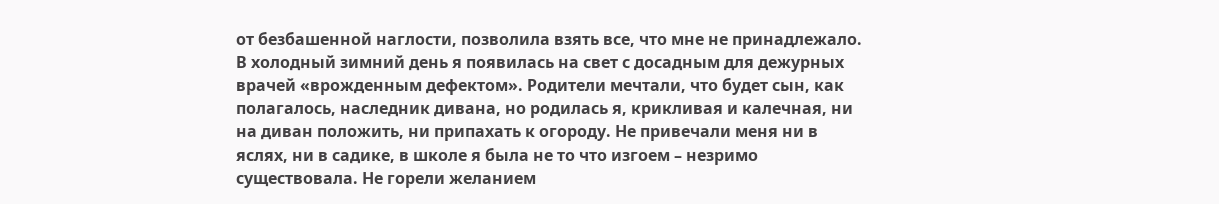от безбашенной наглости, позволила взять все, что мне не принадлежало.
В холодный зимний день я появилась на свет с досадным для дежурных врачей «врожденным дефектом». Родители мечтали, что будет сын, как полагалось, наследник дивана, но родилась я, крикливая и калечная, ни на диван положить, ни припахать к огороду. Не привечали меня ни в яслях, ни в садике, в школе я была не то что изгоем – незримо существовала. Не горели желанием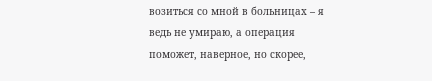возиться со мной в больницах – я ведь не умираю, а операция поможет, наверное, но скорее,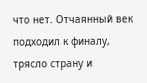что нет. Отчаянный век подходил к финалу, трясло страну и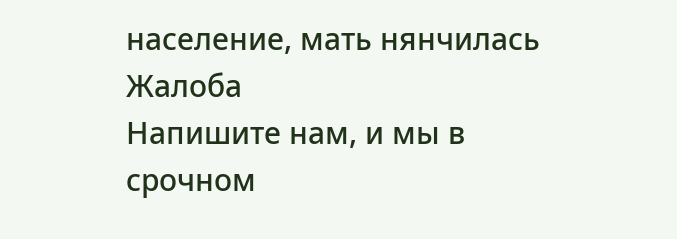население, мать нянчилась
Жалоба
Напишите нам, и мы в срочном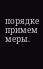порядке примем меры.